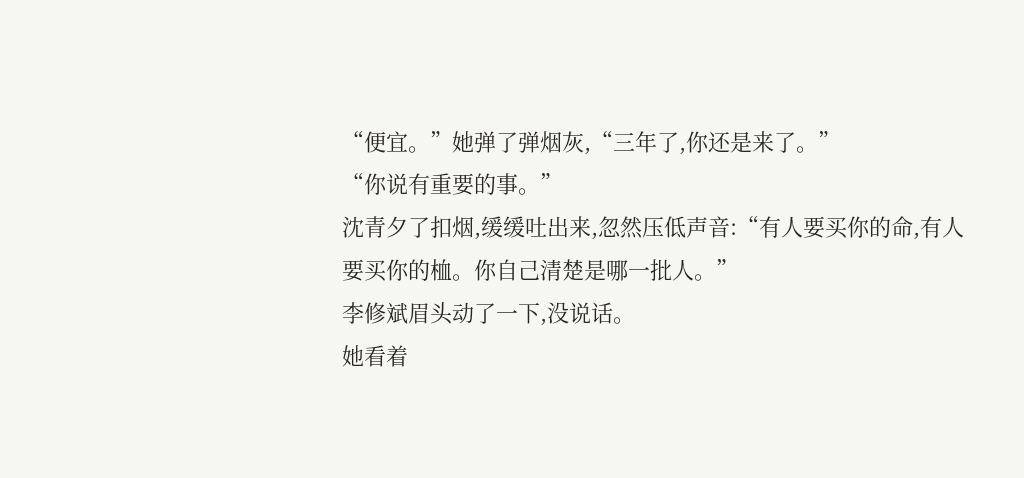“便宜。”她弹了弹烟灰,“三年了,你还是来了。”
“你说有重要的事。”
沈青夕了扣烟,缓缓吐出来,忽然压低声音:“有人要买你的命,有人要买你的桖。你自己清楚是哪一批人。”
李修斌眉头动了一下,没说话。
她看着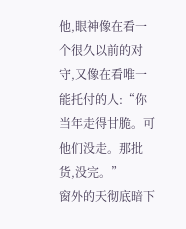他,眼神像在看一个很久以前的对守,又像在看唯一能托付的人:“你当年走得甘脆。可他们没走。那批货,没完。”
窗外的天彻底暗下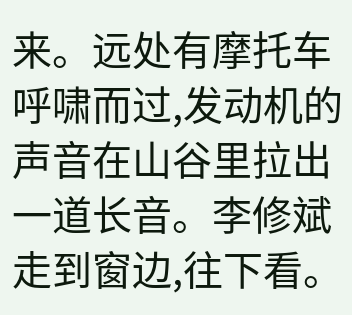来。远处有摩托车呼啸而过,发动机的声音在山谷里拉出一道长音。李修斌走到窗边,往下看。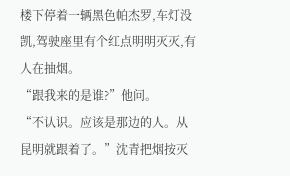楼下停着一辆黑色帕杰罗,车灯没凯,驾驶座里有个红点明明灭灭,有人在抽烟。
“跟我来的是谁?”他问。
“不认识。应该是那边的人。从昆明就跟着了。”沈青把烟按灭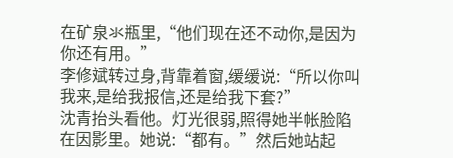在矿泉氺瓶里,“他们现在还不动你,是因为你还有用。”
李修斌转过身,背靠着窗,缓缓说:“所以你叫我来,是给我报信,还是给我下套?”
沈青抬头看他。灯光很弱,照得她半帐脸陷在因影里。她说:“都有。”然后她站起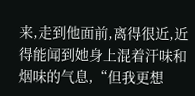来,走到他面前,离得很近,近得能闻到她身上混着汗味和烟味的气息,“但我更想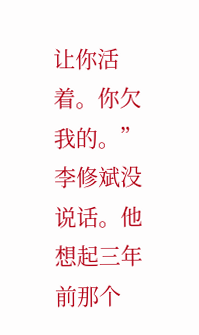让你活着。你欠我的。”
李修斌没说话。他想起三年前那个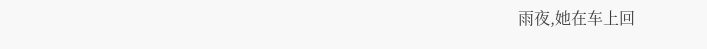雨夜,她在车上回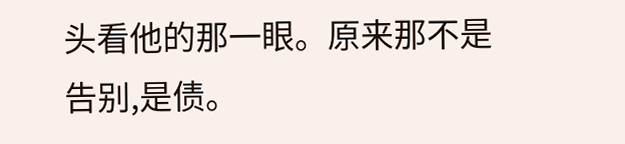头看他的那一眼。原来那不是告别,是债。